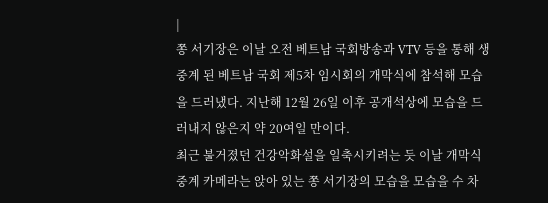|
쫑 서기장은 이날 오전 베트남 국회방송과 VTV 등을 통해 생중계 된 베트남 국회 제5차 임시회의 개막식에 참석해 모습을 드러냈다. 지난해 12월 26일 이후 공개석상에 모습을 드러내지 않은지 약 20여일 만이다.
최근 불거졌던 건강악화설을 일축시키려는 듯 이날 개막식 중계 카메라는 앉아 있는 쫑 서기장의 모습을 모습을 수 차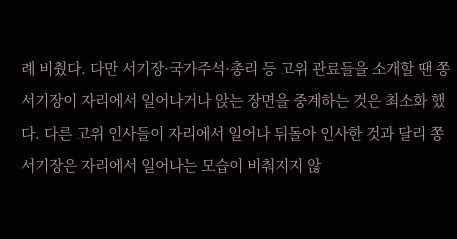례 비췄다. 다만 서기장·국가주석·총리 등 고위 관료들을 소개할 땐 쫑 서기장이 자리에서 일어나거나 앉는 장면을 중계하는 것은 최소화 했다. 다른 고위 인사들이 자리에서 일어나 뒤돌아 인사한 것과 달리 쫑 서기장은 자리에서 일어나는 모습이 비춰지지 않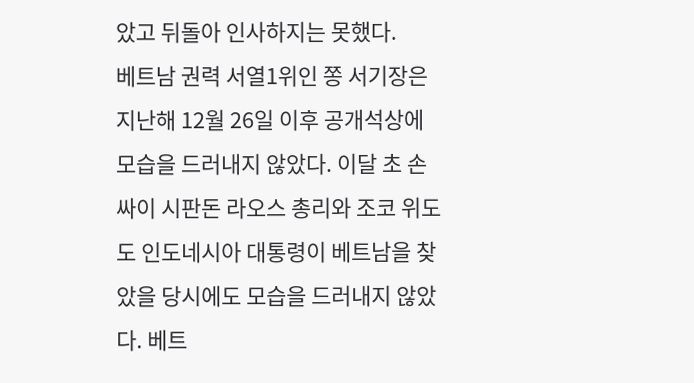았고 뒤돌아 인사하지는 못했다.
베트남 권력 서열1위인 쫑 서기장은 지난해 12월 26일 이후 공개석상에 모습을 드러내지 않았다. 이달 초 손싸이 시판돈 라오스 총리와 조코 위도도 인도네시아 대통령이 베트남을 찾았을 당시에도 모습을 드러내지 않았다. 베트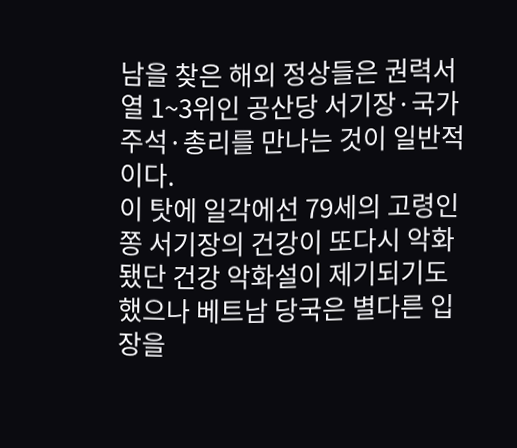남을 찾은 해외 정상들은 권력서열 1~3위인 공산당 서기장·국가주석·총리를 만나는 것이 일반적이다.
이 탓에 일각에선 79세의 고령인 쫑 서기장의 건강이 또다시 악화됐단 건강 악화설이 제기되기도 했으나 베트남 당국은 별다른 입장을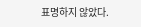표명하지 않았다.